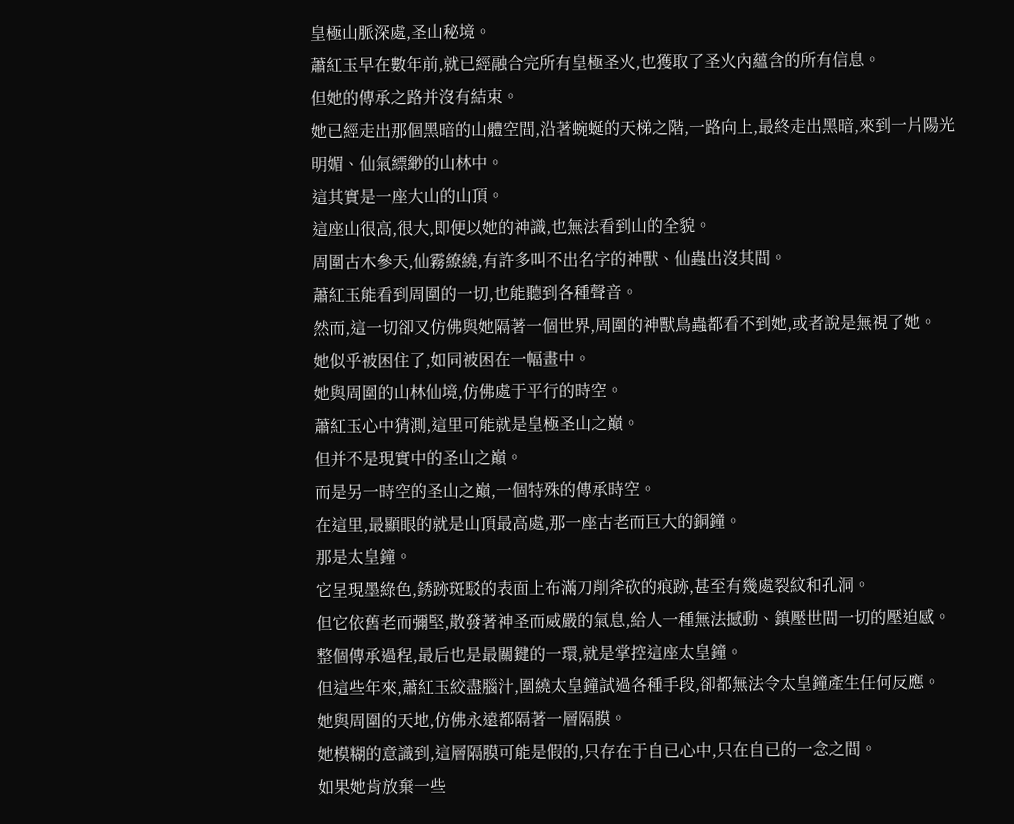皇極山脈深處,圣山秘境。
蕭紅玉早在數年前,就已經融合完所有皇極圣火,也獲取了圣火內蘊含的所有信息。
但她的傳承之路并沒有結束。
她已經走出那個黑暗的山體空間,沿著蜿蜒的天梯之階,一路向上,最終走出黑暗,來到一片陽光明媚、仙氣縹緲的山林中。
這其實是一座大山的山頂。
這座山很高,很大,即便以她的神識,也無法看到山的全貌。
周圍古木參天,仙霧繚繞,有許多叫不出名字的神獸、仙蟲出沒其間。
蕭紅玉能看到周圍的一切,也能聽到各種聲音。
然而,這一切卻又仿佛與她隔著一個世界,周圍的神獸鳥蟲都看不到她,或者說是無視了她。
她似乎被困住了,如同被困在一幅畫中。
她與周圍的山林仙境,仿佛處于平行的時空。
蕭紅玉心中猜測,這里可能就是皇極圣山之巔。
但并不是現實中的圣山之巔。
而是另一時空的圣山之巔,一個特殊的傳承時空。
在這里,最顯眼的就是山頂最高處,那一座古老而巨大的銅鐘。
那是太皇鐘。
它呈現墨綠色,銹跡斑駁的表面上布滿刀削斧砍的痕跡,甚至有幾處裂紋和孔洞。
但它依舊老而彌堅,散發著神圣而威嚴的氣息,給人一種無法撼動、鎮壓世間一切的壓迫感。
整個傳承過程,最后也是最關鍵的一環,就是掌控這座太皇鐘。
但這些年來,蕭紅玉絞盡腦汁,圍繞太皇鐘試過各種手段,卻都無法令太皇鐘產生任何反應。
她與周圍的天地,仿佛永遠都隔著一層隔膜。
她模糊的意識到,這層隔膜可能是假的,只存在于自已心中,只在自已的一念之間。
如果她肯放棄一些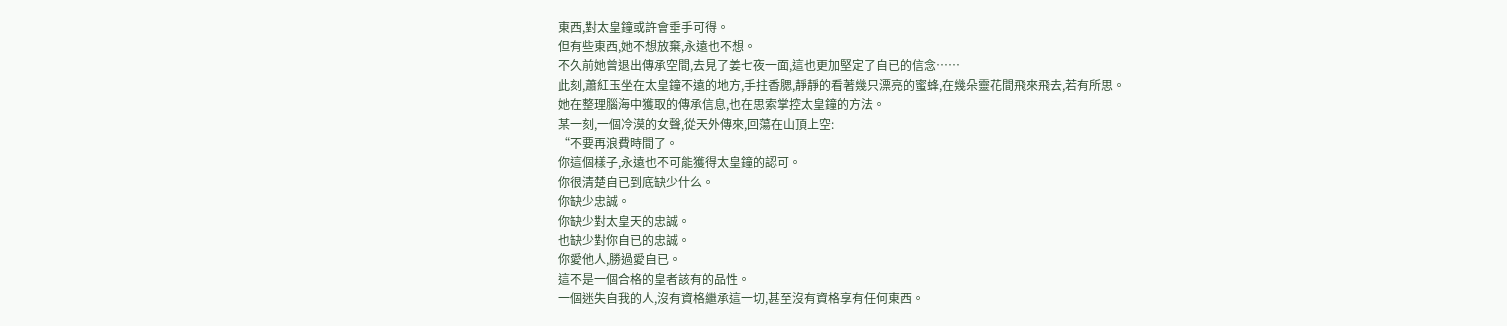東西,對太皇鐘或許會垂手可得。
但有些東西,她不想放棄,永遠也不想。
不久前她曾退出傳承空間,去見了姜七夜一面,這也更加堅定了自已的信念……
此刻,蕭紅玉坐在太皇鐘不遠的地方,手拄香腮,靜靜的看著幾只漂亮的蜜蜂,在幾朵靈花間飛來飛去,若有所思。
她在整理腦海中獲取的傳承信息,也在思索掌控太皇鐘的方法。
某一刻,一個冷漠的女聲,從天外傳來,回蕩在山頂上空:
“不要再浪費時間了。
你這個樣子,永遠也不可能獲得太皇鐘的認可。
你很清楚自已到底缺少什么。
你缺少忠誠。
你缺少對太皇天的忠誠。
也缺少對你自已的忠誠。
你愛他人,勝過愛自已。
這不是一個合格的皇者該有的品性。
一個迷失自我的人,沒有資格繼承這一切,甚至沒有資格享有任何東西。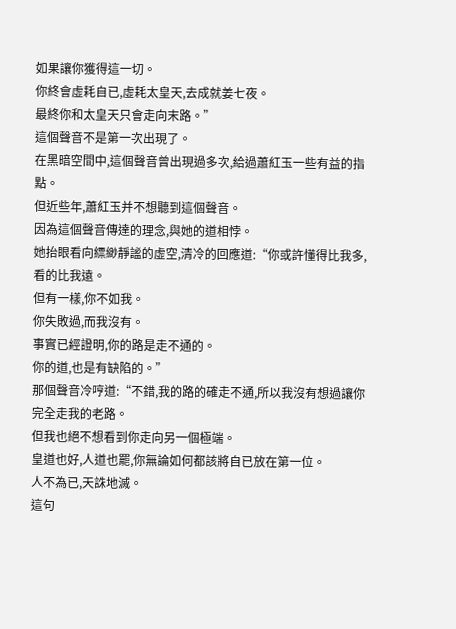如果讓你獲得這一切。
你終會虛耗自已,虛耗太皇天,去成就姜七夜。
最終你和太皇天只會走向末路。”
這個聲音不是第一次出現了。
在黑暗空間中,這個聲音曾出現過多次,給過蕭紅玉一些有益的指點。
但近些年,蕭紅玉并不想聽到這個聲音。
因為這個聲音傳達的理念,與她的道相悖。
她抬眼看向縹緲靜謐的虛空,清冷的回應道:“你或許懂得比我多,看的比我遠。
但有一樣,你不如我。
你失敗過,而我沒有。
事實已經證明,你的路是走不通的。
你的道,也是有缺陷的。”
那個聲音冷哼道:“不錯,我的路的確走不通,所以我沒有想過讓你完全走我的老路。
但我也絕不想看到你走向另一個極端。
皇道也好,人道也罷,你無論如何都該將自已放在第一位。
人不為已,天誅地滅。
這句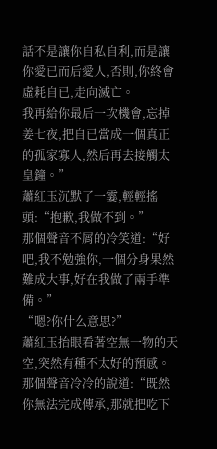話不是讓你自私自利,而是讓你愛已而后愛人,否則,你終會虛耗自已,走向滅亡。
我再給你最后一次機會,忘掉姜七夜,把自已當成一個真正的孤家寡人,然后再去接觸太皇鐘。”
蕭紅玉沉默了一霎,輕輕搖頭:“抱歉,我做不到。”
那個聲音不屑的冷笑道:“好吧,我不勉強你,一個分身果然難成大事,好在我做了兩手準備。”
“嗯?你什么意思?”
蕭紅玉抬眼看著空無一物的天空,突然有種不太好的預感。
那個聲音冷冷的說道:“既然你無法完成傳承,那就把吃下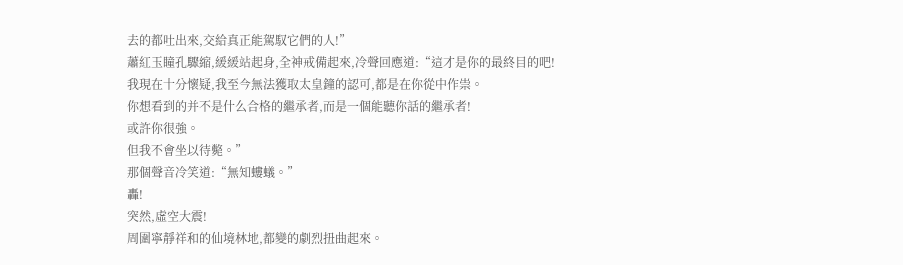去的都吐出來,交給真正能駕馭它們的人!”
蕭紅玉瞳孔驟縮,緩緩站起身,全神戒備起來,冷聲回應道:“這才是你的最終目的吧!
我現在十分懷疑,我至今無法獲取太皇鐘的認可,都是在你從中作祟。
你想看到的并不是什么合格的繼承者,而是一個能聽你話的繼承者!
或許你很強。
但我不會坐以待斃。”
那個聲音冷笑道:“無知螻蟻。”
轟!
突然,虛空大震!
周圍寧靜祥和的仙境林地,都變的劇烈扭曲起來。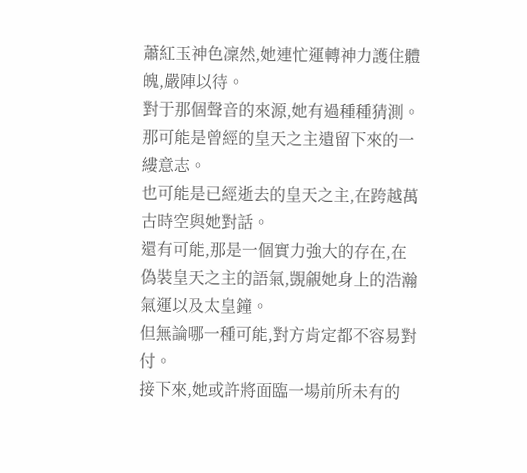蕭紅玉神色凜然,她連忙運轉神力護住體魄,嚴陣以待。
對于那個聲音的來源,她有過種種猜測。
那可能是曾經的皇天之主遺留下來的一縷意志。
也可能是已經逝去的皇天之主,在跨越萬古時空與她對話。
還有可能,那是一個實力強大的存在,在偽裝皇天之主的語氣,覬覦她身上的浩瀚氣運以及太皇鐘。
但無論哪一種可能,對方肯定都不容易對付。
接下來,她或許將面臨一場前所未有的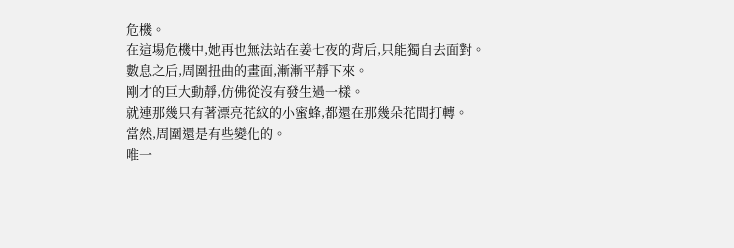危機。
在這場危機中,她再也無法站在姜七夜的背后,只能獨自去面對。
數息之后,周圍扭曲的畫面,漸漸平靜下來。
剛才的巨大動靜,仿佛從沒有發生過一樣。
就連那幾只有著漂亮花紋的小蜜蜂,都還在那幾朵花間打轉。
當然,周圍還是有些變化的。
唯一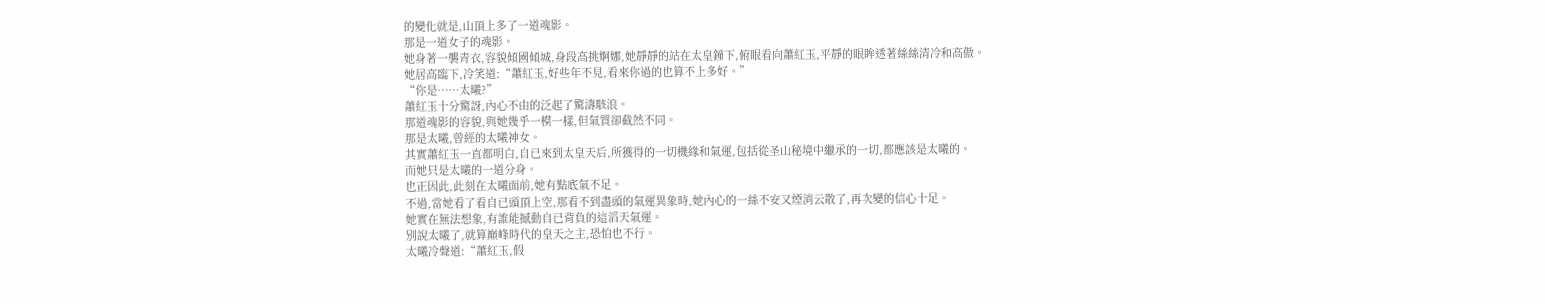的變化就是,山頂上多了一道魂影。
那是一道女子的魂影。
她身著一襲青衣,容貌傾國傾城,身段高挑婀娜,她靜靜的站在太皇鐘下,俯眼看向蕭紅玉,平靜的眼眸透著絲絲清冷和高傲。
她居高臨下,冷笑道:“蕭紅玉,好些年不見,看來你過的也算不上多好。”
“你是……太曦?”
蕭紅玉十分驚訝,內心不由的泛起了驚濤駭浪。
那道魂影的容貌,與她幾乎一模一樣,但氣質卻截然不同。
那是太曦,曾經的太曦神女。
其實蕭紅玉一直都明白,自已來到太皇天后,所獲得的一切機緣和氣運,包括從圣山秘境中繼承的一切,都應該是太曦的。
而她只是太曦的一道分身。
也正因此,此刻在太曦面前,她有點底氣不足。
不過,當她看了看自已頭頂上空,那看不到盡頭的氣運異象時,她內心的一絲不安又煙消云散了,再次變的信心十足。
她實在無法想象,有誰能撼動自已背負的這滔天氣運。
別說太曦了,就算巔峰時代的皇天之主,恐怕也不行。
太曦冷聲道:“蕭紅玉,假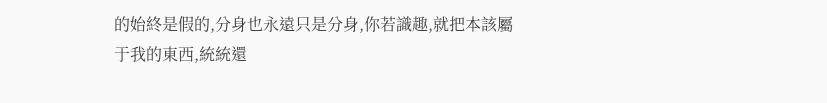的始終是假的,分身也永遠只是分身,你若識趣,就把本該屬于我的東西,統統還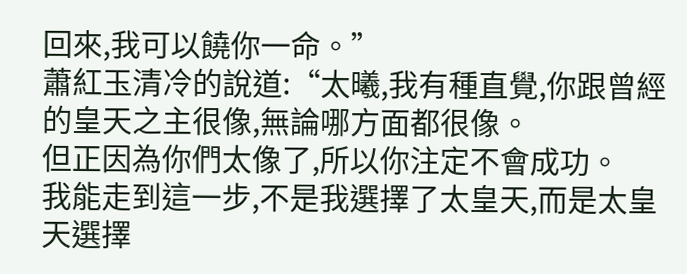回來,我可以饒你一命。”
蕭紅玉清冷的說道:“太曦,我有種直覺,你跟曾經的皇天之主很像,無論哪方面都很像。
但正因為你們太像了,所以你注定不會成功。
我能走到這一步,不是我選擇了太皇天,而是太皇天選擇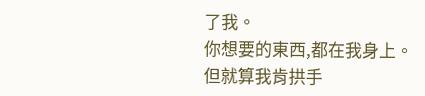了我。
你想要的東西,都在我身上。
但就算我肯拱手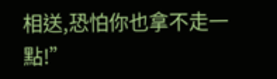相送,恐怕你也拿不走一點!”